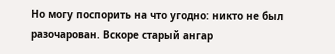Но могу поспорить на что угодно: никто не был разочарован. Вскоре старый ангар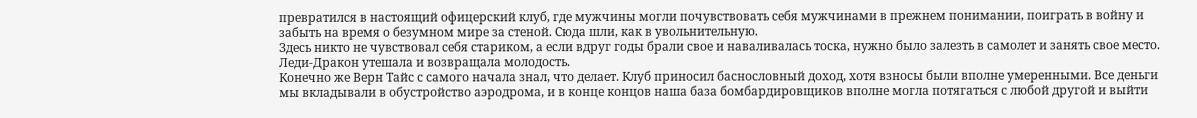превратился в настоящий офицерский клуб, где мужчины могли почувствовать себя мужчинами в прежнем понимании, поиграть в войну и забыть на время о безумном мире за стеной. Сюда шли, как в увольнительную.
Здесь никто не чувствовал себя стариком, а если вдруг годы брали свое и наваливалась тоска, нужно было залезть в самолет и занять свое место. Леди-Дракон утешала и возвращала молодость.
Конечно же Верн Тайс с самого начала знал, что делает. Клуб приносил баснословный доход, хотя взносы были вполне умеренными. Все деньги мы вкладывали в обустройство аэродрома, и в конце концов наша база бомбардировщиков вполне могла потягаться с любой другой и выйти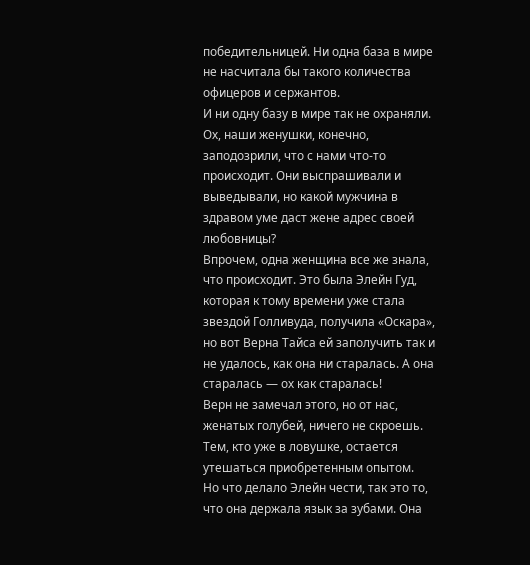победительницей. Ни одна база в мире не насчитала бы такого количества офицеров и сержантов.
И ни одну базу в мире так не охраняли.
Ох, наши женушки, конечно, заподозрили, что с нами что-то происходит. Они выспрашивали и выведывали, но какой мужчина в здравом уме даст жене адрес своей любовницы?
Впрочем, одна женщина все же знала, что происходит. Это была Элейн Гуд, которая к тому времени уже стала звездой Голливуда, получила «Оскара», но вот Верна Тайса ей заполучить так и не удалось, как она ни старалась. А она старалась — ох как старалась!
Верн не замечал этого, но от нас, женатых голубей, ничего не скроешь. Тем, кто уже в ловушке, остается утешаться приобретенным опытом.
Но что делало Элейн чести, так это то, что она держала язык за зубами. Она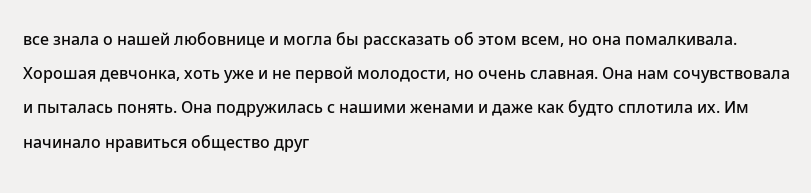все знала о нашей любовнице и могла бы рассказать об этом всем, но она помалкивала. Хорошая девчонка, хоть уже и не первой молодости, но очень славная. Она нам сочувствовала и пыталась понять. Она подружилась с нашими женами и даже как будто сплотила их. Им начинало нравиться общество друг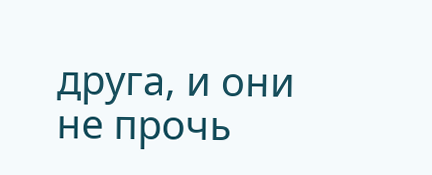друга, и они не прочь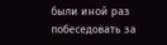были иной раз побеседовать за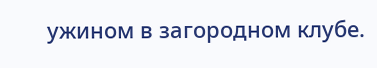ужином в загородном клубе.